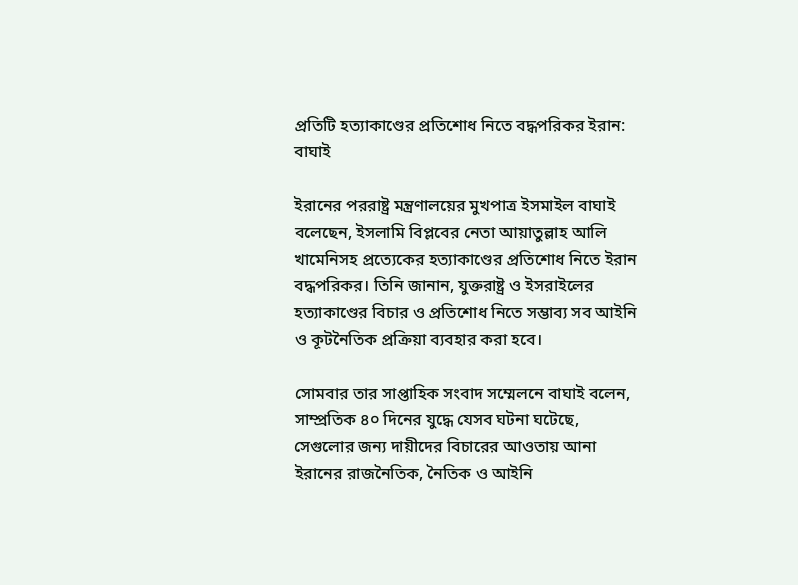প্রতিটি হত্যাকাণ্ডের প্রতিশোধ নিতে বদ্ধপরিকর ইরান: বাঘাই

ইরানের পররাষ্ট্র মন্ত্রণালয়ের মুখপাত্র ইসমাইল বাঘাই বলেছেন, ইসলামি বিপ্লবের নেতা আয়াতুল্লাহ আলি খামেনিসহ প্রত্যেকের হত্যাকাণ্ডের প্রতিশোধ নিতে ইরান বদ্ধপরিকর। তিনি জানান, যুক্তরাষ্ট্র ও ইসরাইলের হত্যাকাণ্ডের বিচার ও প্রতিশোধ নিতে সম্ভাব্য সব আইনি ও কূটনৈতিক প্রক্রিয়া ব্যবহার করা হবে।

সোমবার তার সাপ্তাহিক সংবাদ সম্মেলনে বাঘাই বলেন, সাম্প্রতিক ৪০ দিনের যুদ্ধে যেসব ঘটনা ঘটেছে, সেগুলোর জন্য দায়ীদের বিচারের আওতায় আনা ইরানের রাজনৈতিক, নৈতিক ও আইনি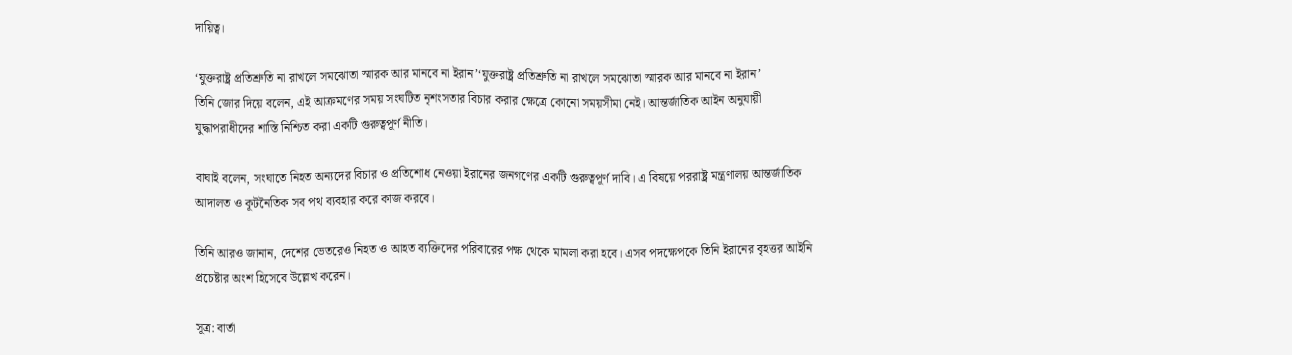দায়িত্ব।

‘যুক্তরাষ্ট্র প্রতিশ্রুতি না রাখলে সমঝোতা স্মারক আর মানবে না ইরান’‘যুক্তরাষ্ট্র প্রতিশ্রুতি না রাখলে সমঝোতা স্মারক আর মানবে না ইরান’
তিনি জোর দিয়ে বলেন, এই আক্রমণের সময় সংঘটিত নৃশংসতার বিচার করার ক্ষেত্রে কোনো সময়সীমা নেই। আন্তর্জাতিক আইন অনুযায়ী যুদ্ধাপরাধীদের শাস্তি নিশ্চিত করা একটি গুরুত্বপূর্ণ নীতি।

বাঘাই বলেন, সংঘাতে নিহত অন্যদের বিচার ও প্রতিশোধ নেওয়া ইরানের জনগণের একটি গুরুত্বপূর্ণ দাবি। এ বিষয়ে পররাষ্ট্র মন্ত্রণালয় আন্তর্জাতিক আদালত ও কূটনৈতিক সব পথ ব্যবহার করে কাজ করবে।

তিনি আরও জানান, দেশের ভেতরেও নিহত ও আহত ব্যক্তিদের পরিবারের পক্ষ থেকে মামলা করা হবে। এসব পদক্ষেপকে তিনি ইরানের বৃহত্তর আইনি প্রচেষ্টার অংশ হিসেবে উল্লেখ করেন।

সূত্র: বার্তা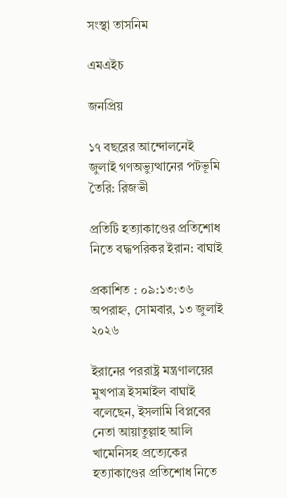সংস্থা তাসনিম

এমএইচ

জনপ্রিয়

১৭ বছরের আন্দোলনেই জুলাই গণঅভ্যুত্থানের পটভূমি তৈরি: রিজভী

প্রতিটি হত্যাকাণ্ডের প্রতিশোধ নিতে বদ্ধপরিকর ইরান: বাঘাই

প্রকাশিত : ০৯:১৩:৩৬ অপরাহ্ন, সোমবার, ১৩ জুলাই ২০২৬

ইরানের পররাষ্ট্র মন্ত্রণালয়ের মুখপাত্র ইসমাইল বাঘাই বলেছেন, ইসলামি বিপ্লবের নেতা আয়াতুল্লাহ আলি খামেনিসহ প্রত্যেকের হত্যাকাণ্ডের প্রতিশোধ নিতে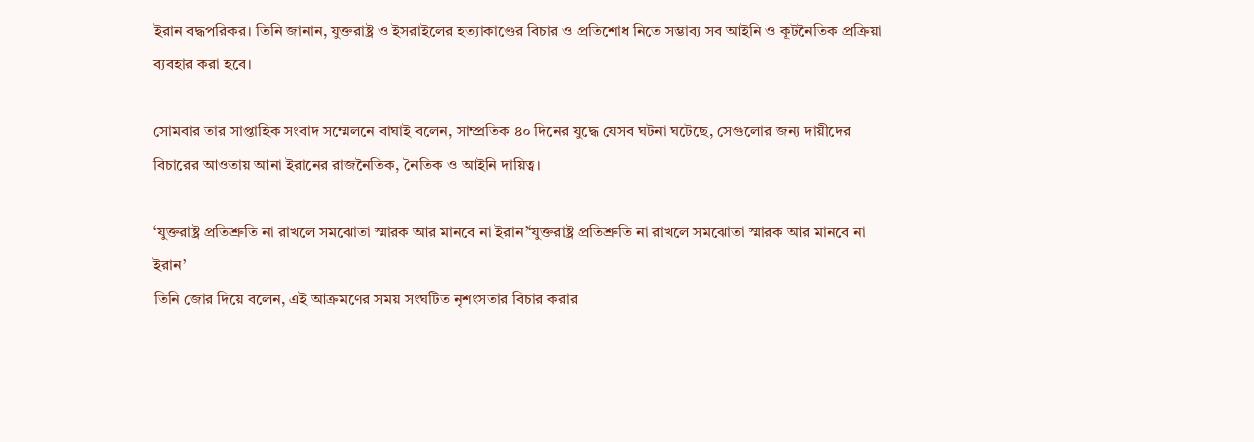ইরান বদ্ধপরিকর। তিনি জানান, যুক্তরাষ্ট্র ও ইসরাইলের হত্যাকাণ্ডের বিচার ও প্রতিশোধ নিতে সম্ভাব্য সব আইনি ও কূটনৈতিক প্রক্রিয়া ব্যবহার করা হবে।

সোমবার তার সাপ্তাহিক সংবাদ সম্মেলনে বাঘাই বলেন, সাম্প্রতিক ৪০ দিনের যুদ্ধে যেসব ঘটনা ঘটেছে, সেগুলোর জন্য দায়ীদের বিচারের আওতায় আনা ইরানের রাজনৈতিক, নৈতিক ও আইনি দায়িত্ব।

‘যুক্তরাষ্ট্র প্রতিশ্রুতি না রাখলে সমঝোতা স্মারক আর মানবে না ইরান’‘যুক্তরাষ্ট্র প্রতিশ্রুতি না রাখলে সমঝোতা স্মারক আর মানবে না ইরান’
তিনি জোর দিয়ে বলেন, এই আক্রমণের সময় সংঘটিত নৃশংসতার বিচার করার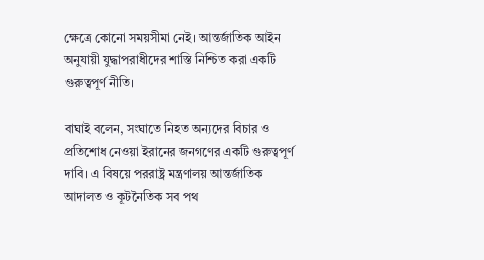ক্ষেত্রে কোনো সময়সীমা নেই। আন্তর্জাতিক আইন অনুযায়ী যুদ্ধাপরাধীদের শাস্তি নিশ্চিত করা একটি গুরুত্বপূর্ণ নীতি।

বাঘাই বলেন, সংঘাতে নিহত অন্যদের বিচার ও প্রতিশোধ নেওয়া ইরানের জনগণের একটি গুরুত্বপূর্ণ দাবি। এ বিষয়ে পররাষ্ট্র মন্ত্রণালয় আন্তর্জাতিক আদালত ও কূটনৈতিক সব পথ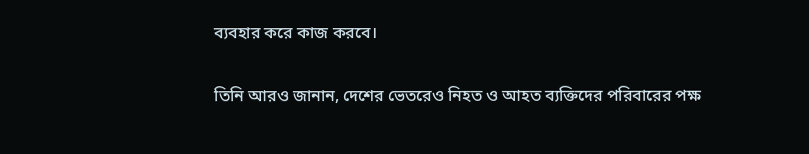ব্যবহার করে কাজ করবে।

তিনি আরও জানান, দেশের ভেতরেও নিহত ও আহত ব্যক্তিদের পরিবারের পক্ষ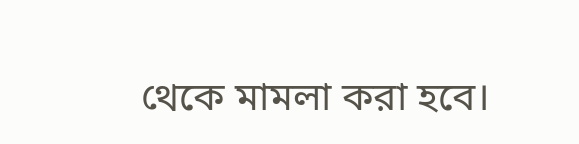থেকে মামলা করা হবে।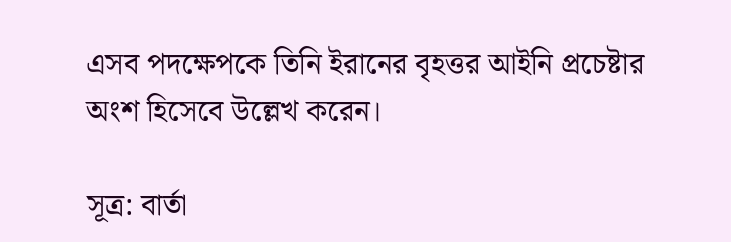এসব পদক্ষেপকে তিনি ইরানের বৃহত্তর আইনি প্রচেষ্টার অংশ হিসেবে উল্লেখ করেন।

সূত্র: বার্তা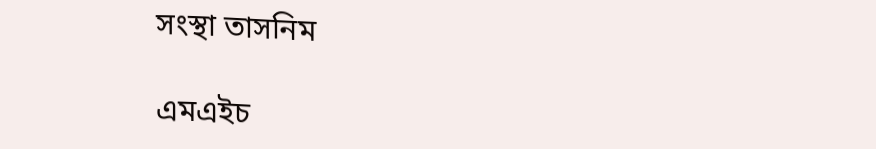সংস্থা তাসনিম

এমএইচ